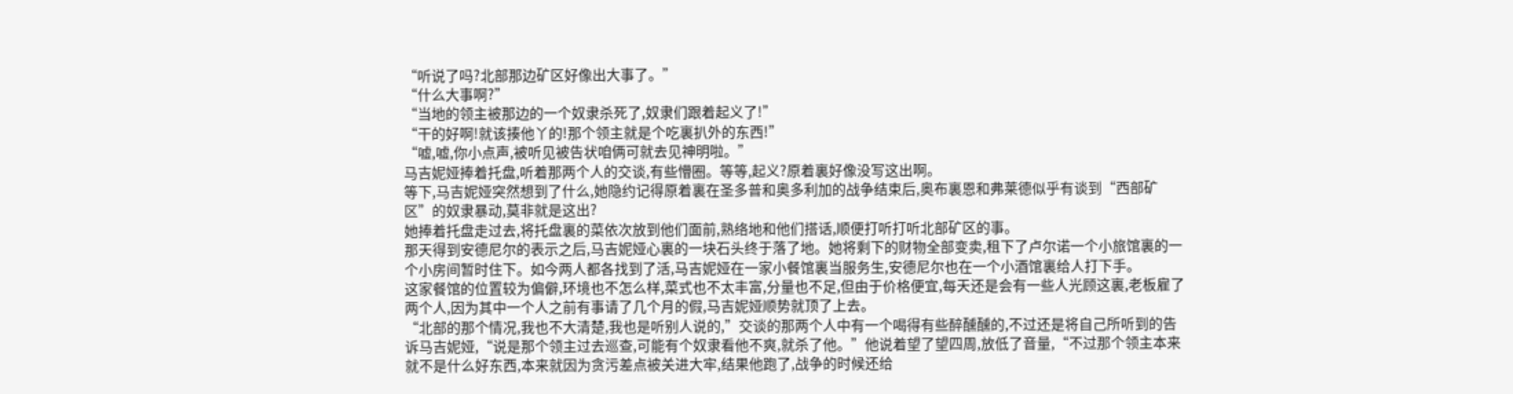“听说了吗?北部那边矿区好像出大事了。”
“什么大事啊?”
“当地的领主被那边的一个奴隶杀死了,奴隶们跟着起义了!”
“干的好啊!就该揍他丫的!那个领主就是个吃裏扒外的东西!”
“嘘,嘘,你小点声,被听见被告状咱俩可就去见神明啦。”
马吉妮娅捧着托盘,听着那两个人的交谈,有些懵圈。等等,起义?原着裏好像没写这出啊。
等下,马吉妮娅突然想到了什么,她隐约记得原着裏在圣多普和奥多利加的战争结束后,奥布裏恩和弗莱德似乎有谈到“西部矿区”的奴隶暴动,莫非就是这出?
她捧着托盘走过去,将托盘裏的菜依次放到他们面前,熟络地和他们搭话,顺便打听打听北部矿区的事。
那天得到安德尼尔的表示之后,马吉妮娅心裏的一块石头终于落了地。她将剩下的财物全部变卖,租下了卢尔诺一个小旅馆裏的一个小房间暂时住下。如今两人都各找到了活,马吉妮娅在一家小餐馆裏当服务生,安德尼尔也在一个小酒馆裏给人打下手。
这家餐馆的位置较为偏僻,环境也不怎么样,菜式也不太丰富,分量也不足,但由于价格便宜,每天还是会有一些人光顾这裏,老板雇了两个人,因为其中一个人之前有事请了几个月的假,马吉妮娅顺势就顶了上去。
“北部的那个情况,我也不大清楚,我也是听别人说的,”交谈的那两个人中有一个喝得有些醉醺醺的,不过还是将自己所听到的告诉马吉妮娅,“说是那个领主过去巡查,可能有个奴隶看他不爽,就杀了他。”他说着望了望四周,放低了音量,“不过那个领主本来就不是什么好东西,本来就因为贪污差点被关进大牢,结果他跑了,战争的时候还给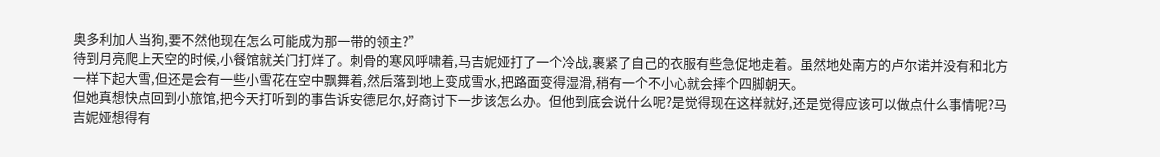奥多利加人当狗,要不然他现在怎么可能成为那一带的领主?”
待到月亮爬上天空的时候,小餐馆就关门打烊了。刺骨的寒风呼啸着,马吉妮娅打了一个冷战,裹紧了自己的衣服有些急促地走着。虽然地处南方的卢尔诺并没有和北方一样下起大雪,但还是会有一些小雪花在空中飘舞着,然后落到地上变成雪水,把路面变得湿滑,稍有一个不小心就会摔个四脚朝天。
但她真想快点回到小旅馆,把今天打听到的事告诉安德尼尔,好商讨下一步该怎么办。但他到底会说什么呢?是觉得现在这样就好,还是觉得应该可以做点什么事情呢?马吉妮娅想得有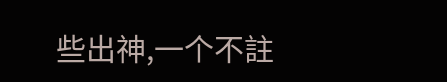些出神,一个不註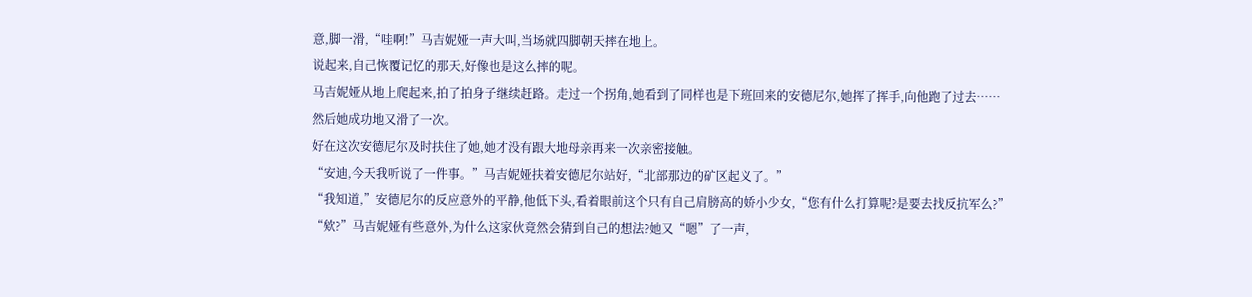意,脚一滑,“哇啊!”马吉妮娅一声大叫,当场就四脚朝天摔在地上。
说起来,自己恢覆记忆的那天,好像也是这么摔的呢。
马吉妮娅从地上爬起来,拍了拍身子继续赶路。走过一个拐角,她看到了同样也是下班回来的安德尼尔,她挥了挥手,向他跑了过去……
然后她成功地又滑了一次。
好在这次安德尼尔及时扶住了她,她才没有跟大地母亲再来一次亲密接触。
“安迪,今天我听说了一件事。”马吉妮娅扶着安德尼尔站好,“北部那边的矿区起义了。”
“我知道,”安德尼尔的反应意外的平静,他低下头,看着眼前这个只有自己肩膀高的娇小少女,“您有什么打算呢?是要去找反抗军么?”
“欸?”马吉妮娅有些意外,为什么这家伙竟然会猜到自己的想法?她又“嗯”了一声,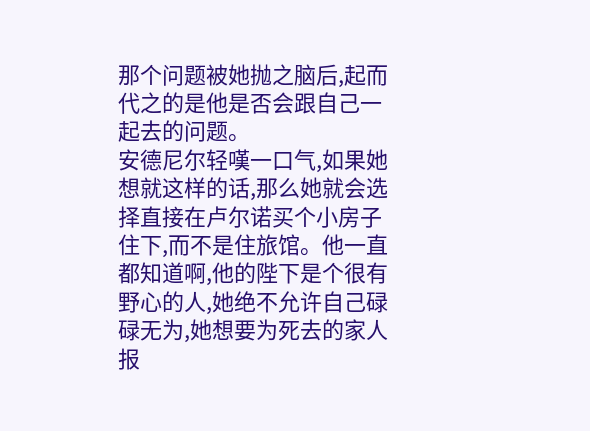那个问题被她抛之脑后,起而代之的是他是否会跟自己一起去的问题。
安德尼尔轻嘆一口气,如果她想就这样的话,那么她就会选择直接在卢尔诺买个小房子住下,而不是住旅馆。他一直都知道啊,他的陛下是个很有野心的人,她绝不允许自己碌碌无为,她想要为死去的家人报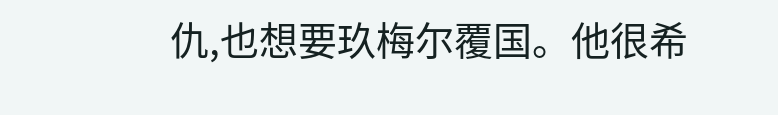仇,也想要玖梅尔覆国。他很希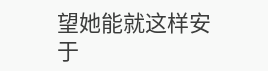望她能就这样安于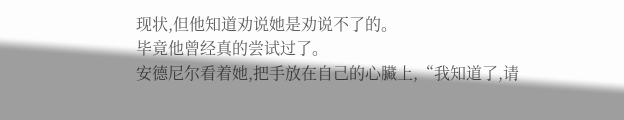现状,但他知道劝说她是劝说不了的。
毕竟他曾经真的尝试过了。
安德尼尔看着她,把手放在自己的心臟上,“我知道了,请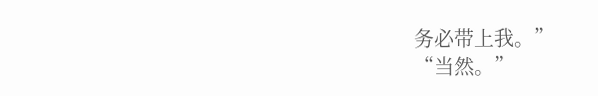务必带上我。”
“当然。”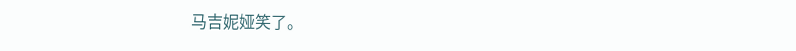马吉妮娅笑了。